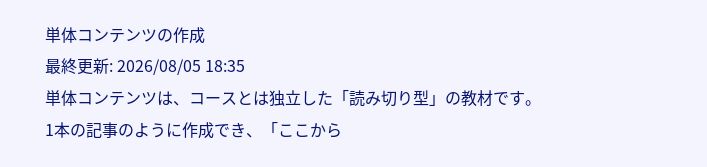単体コンテンツの作成
最終更新: 2026/08/05 18:35
単体コンテンツは、コースとは独立した「読み切り型」の教材です。
1本の記事のように作成でき、「ここから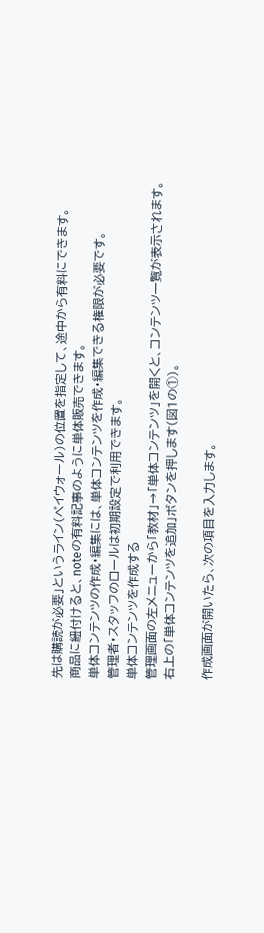先は購読が必要」というライン(ペイウォール)の位置を指定して、途中から有料にできます。
商品に紐付けると、noteの有料記事のように単体販売できます。
単体コンテンツの作成・編集には、単体コンテンツを作成・編集できる権限が必要です。
管理者・スタッフのロールは初期設定で利用できます。
単体コンテンツを作成する
管理画面の左メニューから「教材」→「単体コンテンツ」を開くと、コンテンツ一覧が表示されます。
右上の「単体コンテンツを追加」ボタンを押します(図1の①)。

作成画面が開いたら、次の項目を入力します。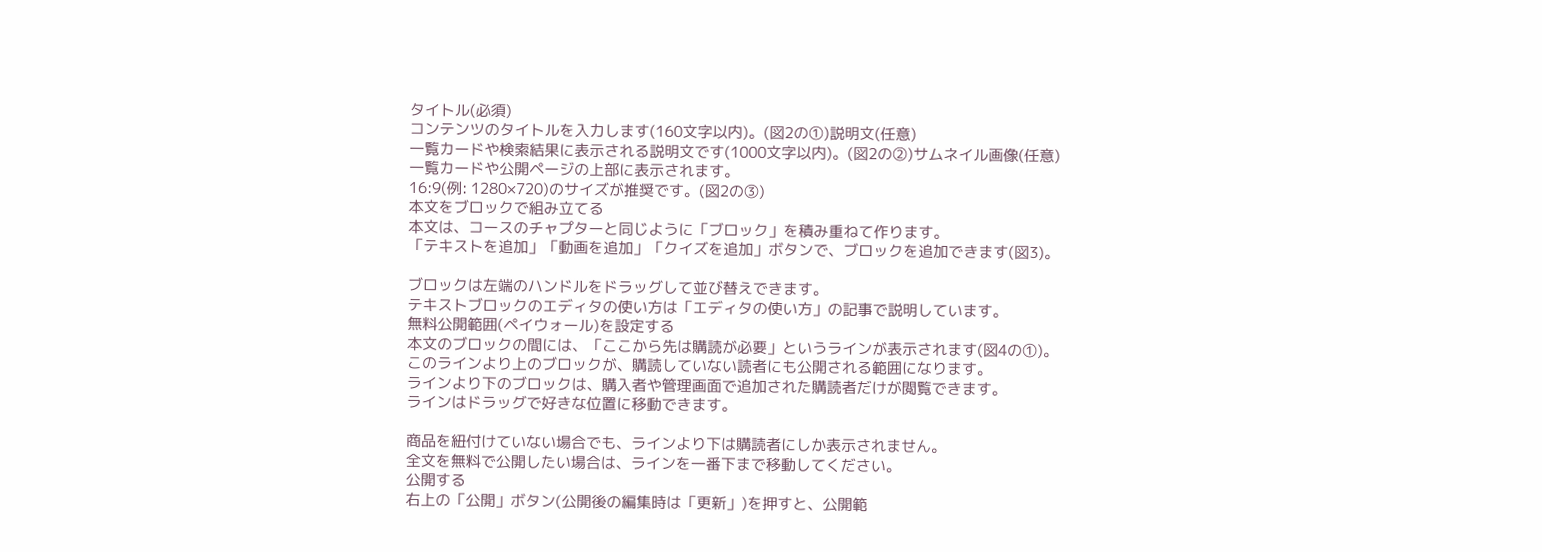タイトル(必須)
コンテンツのタイトルを入力します(160文字以内)。(図2の①)説明文(任意)
一覧カードや検索結果に表示される説明文です(1000文字以内)。(図2の②)サムネイル画像(任意)
一覧カードや公開ページの上部に表示されます。
16:9(例: 1280×720)のサイズが推奨です。(図2の③)
本文をブロックで組み立てる
本文は、コースのチャプターと同じように「ブロック」を積み重ねて作ります。
「テキストを追加」「動画を追加」「クイズを追加」ボタンで、ブロックを追加できます(図3)。

ブロックは左端のハンドルをドラッグして並び替えできます。
テキストブロックのエディタの使い方は「エディタの使い方」の記事で説明しています。
無料公開範囲(ペイウォール)を設定する
本文のブロックの間には、「ここから先は購読が必要」というラインが表示されます(図4の①)。
このラインより上のブロックが、購読していない読者にも公開される範囲になります。
ラインより下のブロックは、購入者や管理画面で追加された購読者だけが閲覧できます。
ラインはドラッグで好きな位置に移動できます。

商品を紐付けていない場合でも、ラインより下は購読者にしか表示されません。
全文を無料で公開したい場合は、ラインを一番下まで移動してください。
公開する
右上の「公開」ボタン(公開後の編集時は「更新」)を押すと、公開範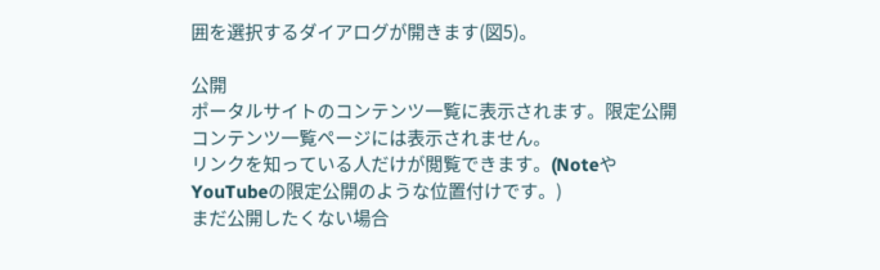囲を選択するダイアログが開きます(図5)。

公開
ポータルサイトのコンテンツ一覧に表示されます。限定公開
コンテンツ一覧ページには表示されません。
リンクを知っている人だけが閲覧できます。(NoteやYouTubeの限定公開のような位置付けです。)
まだ公開したくない場合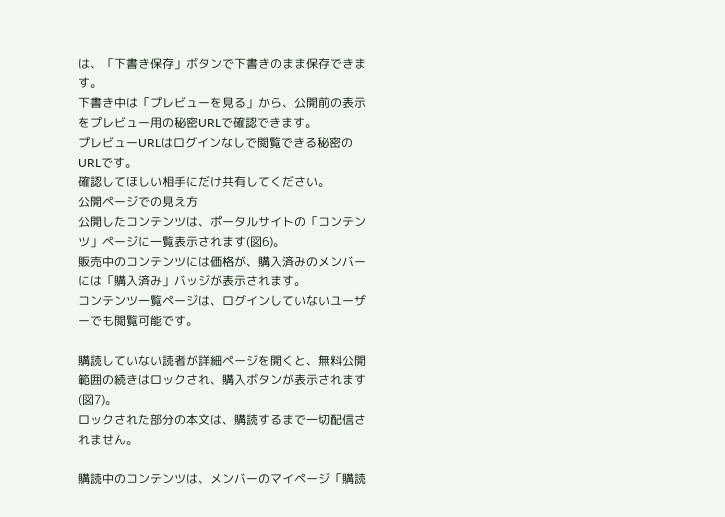は、「下書き保存」ボタンで下書きのまま保存できます。
下書き中は「プレビューを見る」から、公開前の表示をプレビュー用の秘密URLで確認できます。
プレビューURLはログインなしで閲覧できる秘密のURLです。
確認してほしい相手にだけ共有してください。
公開ページでの見え方
公開したコンテンツは、ポータルサイトの「コンテンツ」ページに一覧表示されます(図6)。
販売中のコンテンツには価格が、購入済みのメンバーには「購入済み」バッジが表示されます。
コンテンツ一覧ページは、ログインしていないユーザーでも閲覧可能です。

購読していない読者が詳細ページを開くと、無料公開範囲の続きはロックされ、購入ボタンが表示されます(図7)。
ロックされた部分の本文は、購読するまで一切配信されません。

購読中のコンテンツは、メンバーのマイページ「購読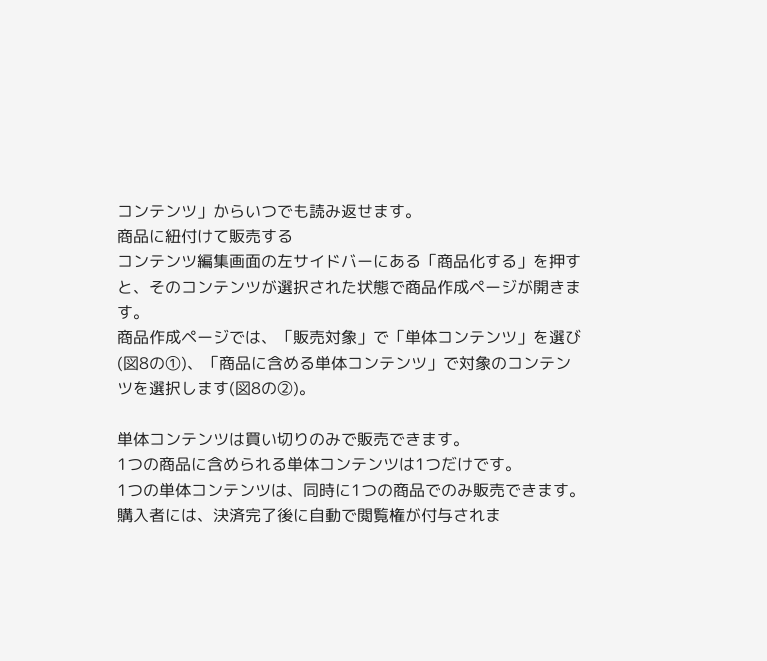コンテンツ」からいつでも読み返せます。
商品に紐付けて販売する
コンテンツ編集画面の左サイドバーにある「商品化する」を押すと、そのコンテンツが選択された状態で商品作成ページが開きます。
商品作成ページでは、「販売対象」で「単体コンテンツ」を選び(図8の①)、「商品に含める単体コンテンツ」で対象のコンテンツを選択します(図8の②)。

単体コンテンツは買い切りのみで販売できます。
1つの商品に含められる単体コンテンツは1つだけです。
1つの単体コンテンツは、同時に1つの商品でのみ販売できます。
購入者には、決済完了後に自動で閲覧権が付与されま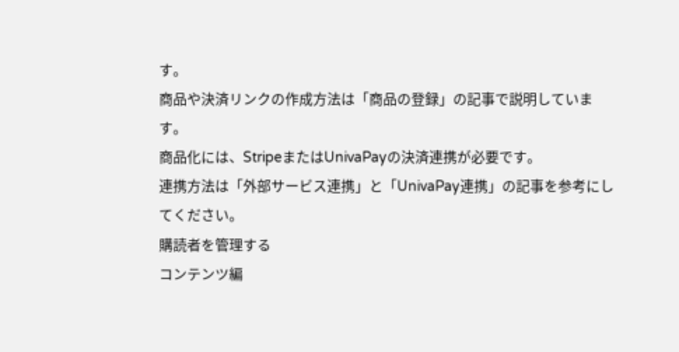す。
商品や決済リンクの作成方法は「商品の登録」の記事で説明しています。
商品化には、StripeまたはUnivaPayの決済連携が必要です。
連携方法は「外部サービス連携」と「UnivaPay連携」の記事を参考にしてください。
購読者を管理する
コンテンツ編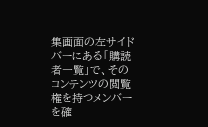集画面の左サイドバーにある「購読者一覧」で、そのコンテンツの閲覧権を持つメンバーを確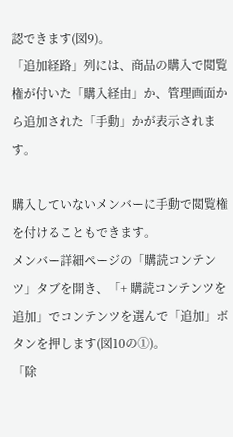認できます(図9)。
「追加経路」列には、商品の購入で閲覧権が付いた「購入経由」か、管理画面から追加された「手動」かが表示されます。

購入していないメンバーに手動で閲覧権を付けることもできます。
メンバー詳細ページの「購読コンテンツ」タブを開き、「+ 購読コンテンツを追加」でコンテンツを選んで「追加」ボタンを押します(図10の①)。
「除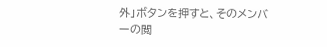外」ボタンを押すと、そのメンバーの閲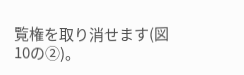覧権を取り消せます(図10の②)。